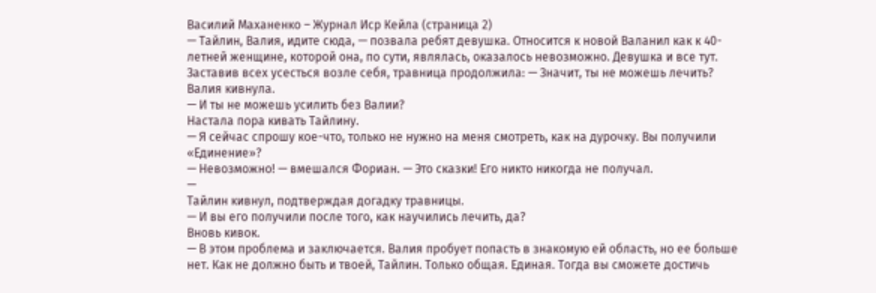Василий Маханенко – Журнал Иср Кейла (страница 2)
— Тайлин, Валия, идите сюда, — позвала ребят девушка. Относится к новой Валанил как к 40-летней женщине, которой она, по сути, являлась, оказалось невозможно. Девушка и все тут. Заставив всех усесться возле себя, травница продолжила: — Значит, ты не можешь лечить?
Валия кивнула.
— И ты не можешь усилить без Валии?
Настала пора кивать Тайлину.
— Я сейчас спрошу кое-что, только не нужно на меня смотреть, как на дурочку. Вы получили «Единение»?
— Невозможно! — вмешался Фориан. — Это сказки! Его никто никогда не получал.
—
Тайлин кивнул, подтверждая догадку травницы.
— И вы его получили после того, как научились лечить, да?
Вновь кивок.
— В этом проблема и заключается. Валия пробует попасть в знакомую ей область, но ее больше нет. Как не должно быть и твоей, Тайлин. Только общая. Единая. Тогда вы сможете достичь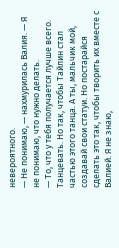невероятного.
— Не понимаю, — нахмурилась Валия. — Я не понимаю, что нужно делать.
— То, что у тебя получается лучше всего. Танцевать. Но так, чтобы Тайлин стал частью этого танца. А ты, мальчик мой, создавай свои статуи. Но постарайся сделать это так, чтобы творить их вместе с Валией. Я не знаю,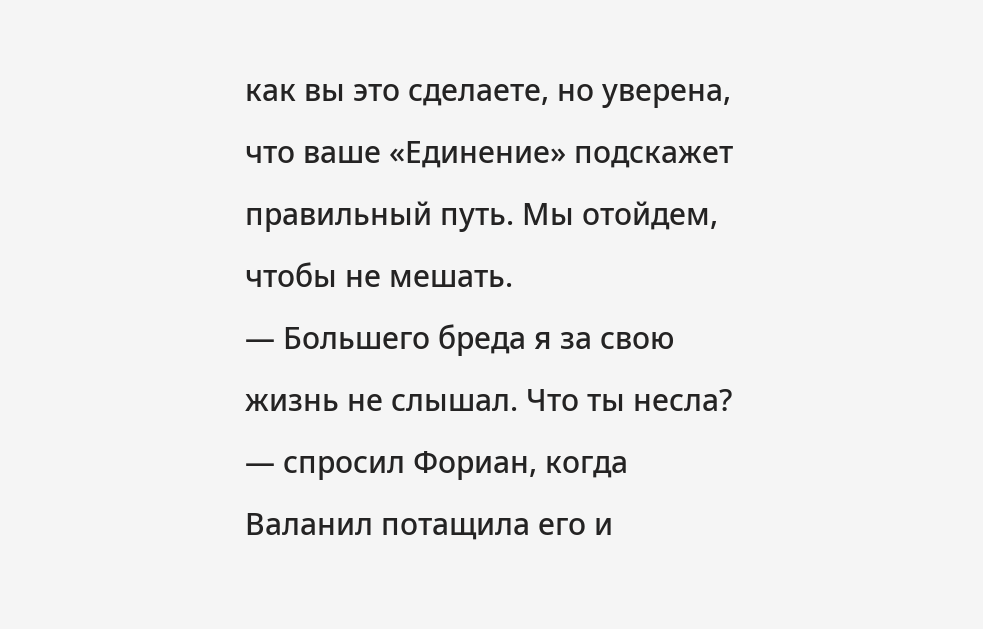как вы это сделаете, но уверена, что ваше «Единение» подскажет правильный путь. Мы отойдем, чтобы не мешать.
— Большего бреда я за свою жизнь не слышал. Что ты несла? — спросил Фориан, когда Валанил потащила его и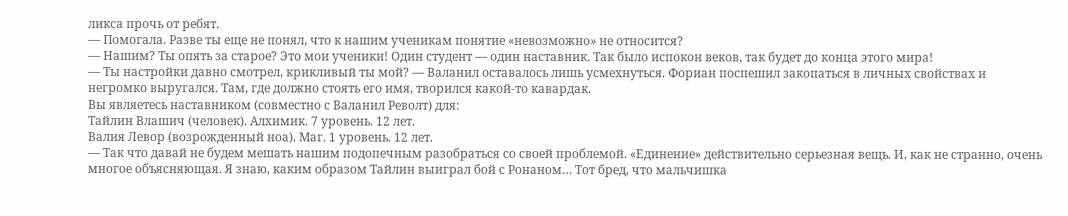ликса прочь от ребят.
— Помогала. Разве ты еще не понял, что к нашим ученикам понятие «невозможно» не относится?
— Нашим? Ты опять за старое? Это мои ученики! Один студент — один наставник. Так было испокон веков, так будет до конца этого мира!
— Ты настройки давно смотрел, крикливый ты мой? — Валанил оставалось лишь усмехнуться. Фориан поспешил закопаться в личных свойствах и негромко выругался. Там, где должно стоять его имя, творился какой-то кавардак.
Вы являетесь наставником (совместно с Валанил Револт) для:
Тайлин Влашич (человек). Алхимик. 7 уровень. 12 лет.
Валия Левор (возрожденный ноа). Маг. 1 уровень. 12 лет.
— Так что давай не будем мешать нашим подопечным разобраться со своей проблемой. «Единение» действительно серьезная вещь. И, как не странно, очень многое объясняющая. Я знаю, каким образом Тайлин выиграл бой с Ронаном… Тот бред, что мальчишка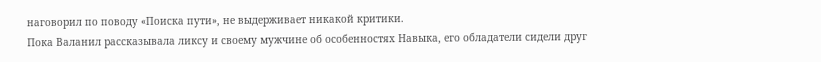наговорил по поводу «Поиска пути», не выдерживает никакой критики.
Пока Валанил рассказывала ликсу и своему мужчине об особенностях Навыка, его обладатели сидели друг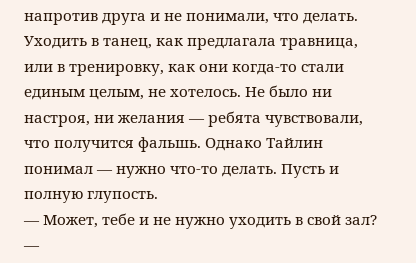напротив друга и не понимали, что делать. Уходить в танец, как предлагала травница, или в тренировку, как они когда-то стали единым целым, не хотелось. Не было ни настроя, ни желания — ребята чувствовали, что получится фальшь. Однако Тайлин понимал — нужно что-то делать. Пусть и полную глупость.
— Может, тебе и не нужно уходить в свой зал?
—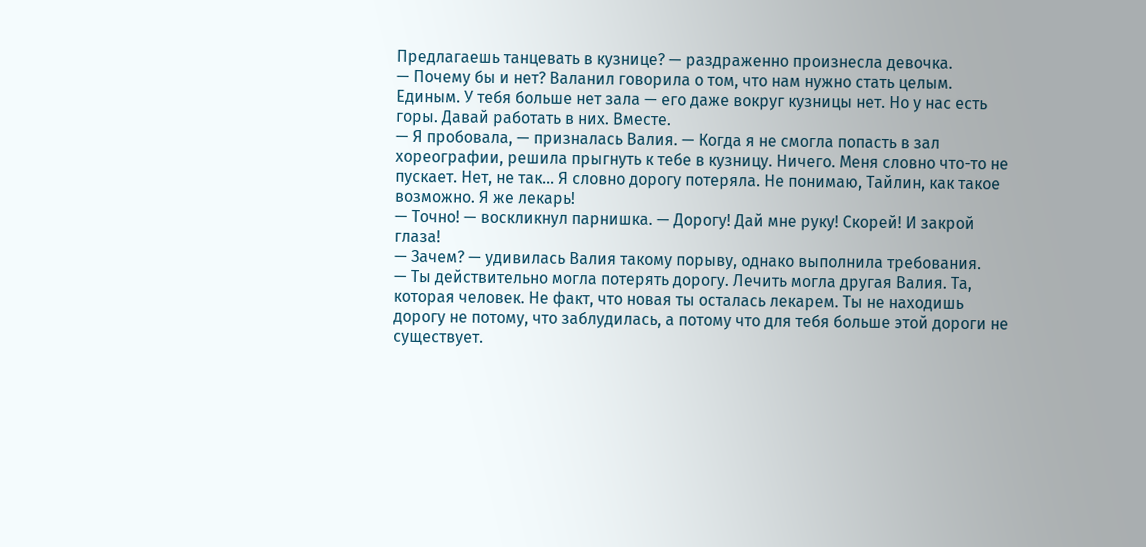Предлагаешь танцевать в кузнице? — раздраженно произнесла девочка.
— Почему бы и нет? Валанил говорила о том, что нам нужно стать целым. Единым. У тебя больше нет зала — его даже вокруг кузницы нет. Но у нас есть горы. Давай работать в них. Вместе.
— Я пробовала, — призналась Валия. — Когда я не смогла попасть в зал хореографии, решила прыгнуть к тебе в кузницу. Ничего. Меня словно что-то не пускает. Нет, не так… Я словно дорогу потеряла. Не понимаю, Тайлин, как такое возможно. Я же лекарь!
— Точно! — воскликнул парнишка. — Дорогу! Дай мне руку! Скорей! И закрой глаза!
— Зачем? — удивилась Валия такому порыву, однако выполнила требования.
— Ты действительно могла потерять дорогу. Лечить могла другая Валия. Та, которая человек. Не факт, что новая ты осталась лекарем. Ты не находишь дорогу не потому, что заблудилась, а потому что для тебя больше этой дороги не существует.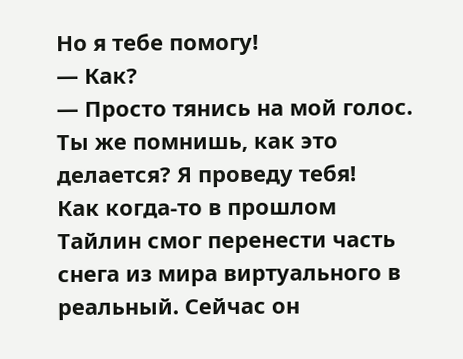Но я тебе помогу!
— Как?
— Просто тянись на мой голос. Ты же помнишь, как это делается? Я проведу тебя!
Как когда-то в прошлом Тайлин смог перенести часть снега из мира виртуального в реальный. Сейчас он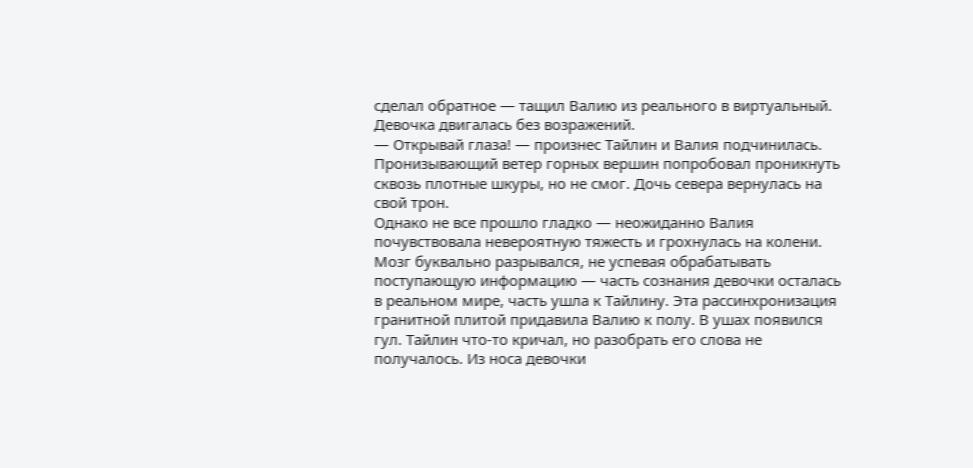сделал обратное — тащил Валию из реального в виртуальный. Девочка двигалась без возражений.
— Открывай глаза! — произнес Тайлин и Валия подчинилась. Пронизывающий ветер горных вершин попробовал проникнуть сквозь плотные шкуры, но не смог. Дочь севера вернулась на свой трон.
Однако не все прошло гладко — неожиданно Валия почувствовала невероятную тяжесть и грохнулась на колени. Мозг буквально разрывался, не успевая обрабатывать поступающую информацию — часть сознания девочки осталась в реальном мире, часть ушла к Тайлину. Эта рассинхронизация гранитной плитой придавила Валию к полу. В ушах появился гул. Тайлин что-то кричал, но разобрать его слова не получалось. Из носа девочки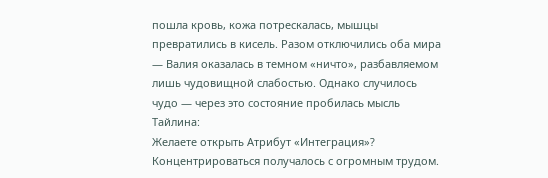пошла кровь, кожа потрескалась, мышцы превратились в кисель. Разом отключились оба мира — Валия оказалась в темном «ничто», разбавляемом лишь чудовищной слабостью. Однако случилось чудо — через это состояние пробилась мысль Тайлина:
Желаете открыть Атрибут «Интеграция»?
Концентрироваться получалось с огромным трудом.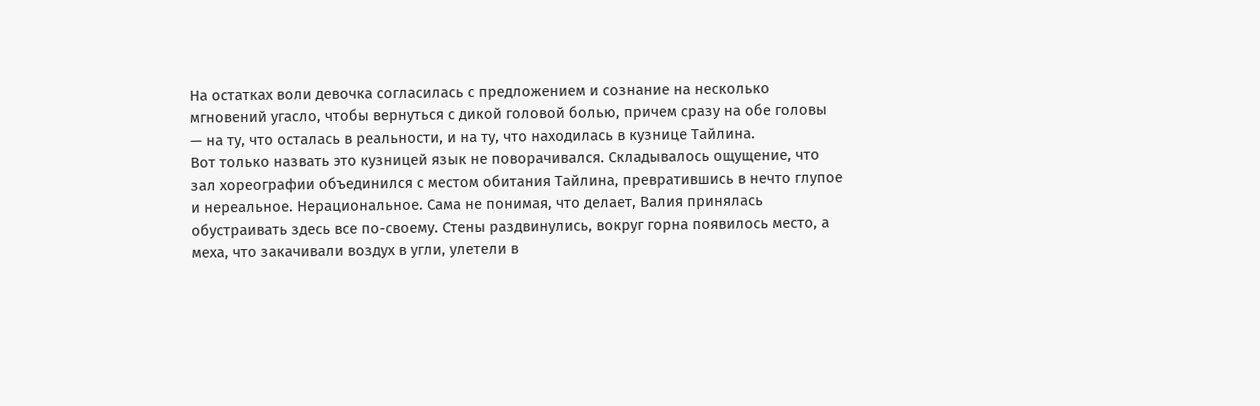На остатках воли девочка согласилась с предложением и сознание на несколько мгновений угасло, чтобы вернуться с дикой головой болью, причем сразу на обе головы — на ту, что осталась в реальности, и на ту, что находилась в кузнице Тайлина.
Вот только назвать это кузницей язык не поворачивался. Складывалось ощущение, что зал хореографии объединился с местом обитания Тайлина, превратившись в нечто глупое и нереальное. Нерациональное. Сама не понимая, что делает, Валия принялась обустраивать здесь все по-своему. Стены раздвинулись, вокруг горна появилось место, а меха, что закачивали воздух в угли, улетели в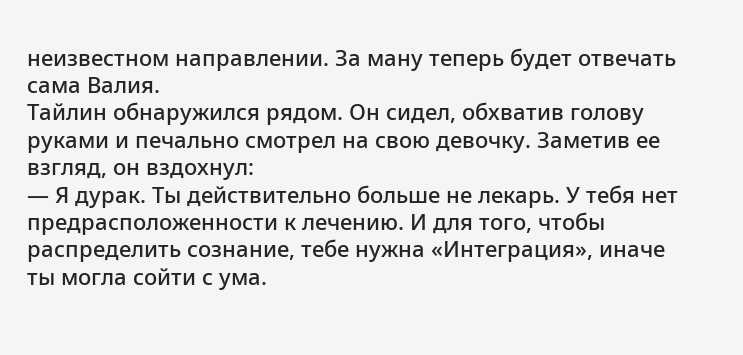неизвестном направлении. За ману теперь будет отвечать сама Валия.
Тайлин обнаружился рядом. Он сидел, обхватив голову руками и печально смотрел на свою девочку. Заметив ее взгляд, он вздохнул:
— Я дурак. Ты действительно больше не лекарь. У тебя нет предрасположенности к лечению. И для того, чтобы распределить сознание, тебе нужна «Интеграция», иначе ты могла сойти с ума.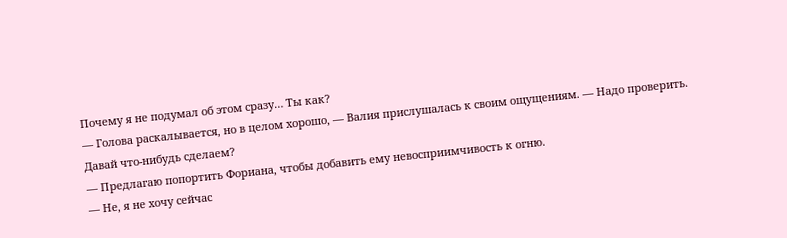Почему я не подумал об этом сразу… Ты как?
— Голова раскалывается, но в целом хорошо, — Валия прислушалась к своим ощущениям. — Надо проверить. Давай что-нибудь сделаем?
— Предлагаю попортить Фориана, чтобы добавить ему невосприимчивость к огню.
— Не, я не хочу сейчас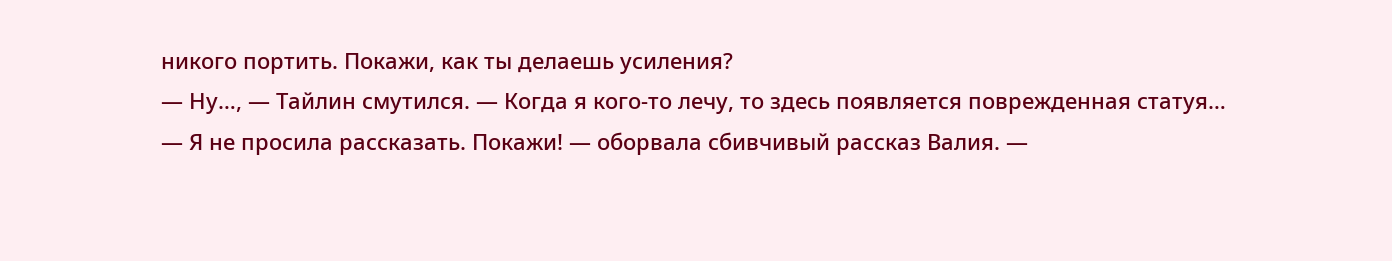никого портить. Покажи, как ты делаешь усиления?
— Ну…, — Тайлин смутился. — Когда я кого-то лечу, то здесь появляется поврежденная статуя…
— Я не просила рассказать. Покажи! — оборвала сбивчивый рассказ Валия. —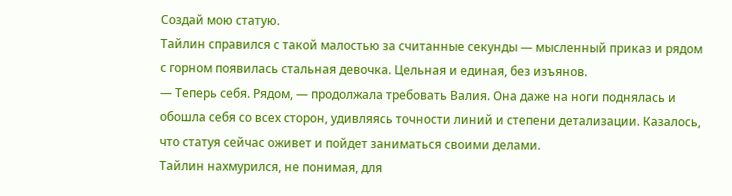Создай мою статую.
Тайлин справился с такой малостью за считанные секунды — мысленный приказ и рядом с горном появилась стальная девочка. Цельная и единая, без изъянов.
— Теперь себя. Рядом, — продолжала требовать Валия. Она даже на ноги поднялась и обошла себя со всех сторон, удивляясь точности линий и степени детализации. Казалось, что статуя сейчас оживет и пойдет заниматься своими делами.
Тайлин нахмурился, не понимая, для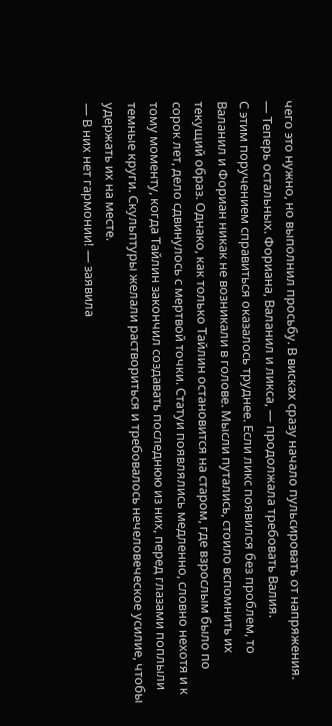чего это нужно, но выполнил просьбу. В висках сразу начало пульсировать от напряжения.
— Теперь остальных. Фориана, Валанил и ликса, — продолжала требовать Валия.
С этим поручением справиться оказалось труднее. Если ликс появился без проблем, то Валанил и Фориан никак не возникали в голове. Мысли путались, стоило вспомнить их текущий образ. Однако, как только Тайлин остановится на старом, где взрослым было по сорок лет, дело сдвинулось с мертвой точки. Статуи появлялись медленно, словно нехотя и к тому моменту, когда Тайлин закончил создавать последнюю из них, перед глазами поплыли темные круги. Скульптуры желали раствориться и требовалось нечеловеческое усилие, чтобы удержать их на месте.
— В них нет гармонии! — заявила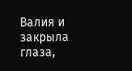Валия и закрыла глаза,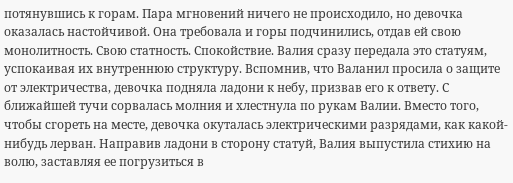потянувшись к горам. Пара мгновений ничего не происходило, но девочка оказалась настойчивой. Она требовала и горы подчинились, отдав ей свою монолитность. Свою статность. Спокойствие. Валия сразу передала это статуям, успокаивая их внутреннюю структуру. Вспомнив, что Валанил просила о защите от электричества, девочка подняла ладони к небу, призвав его к ответу. С ближайшей тучи сорвалась молния и хлестнула по рукам Валии. Вместо того, чтобы сгореть на месте, девочка окуталась электрическими разрядами, как какой-нибудь лерван. Направив ладони в сторону статуй, Валия выпустила стихию на волю, заставляя ее погрузиться в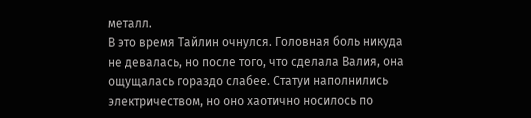металл.
В это время Тайлин очнулся. Головная боль никуда не девалась, но после того, что сделала Валия, она ощущалась гораздо слабее. Статуи наполнились электричеством, но оно хаотично носилось по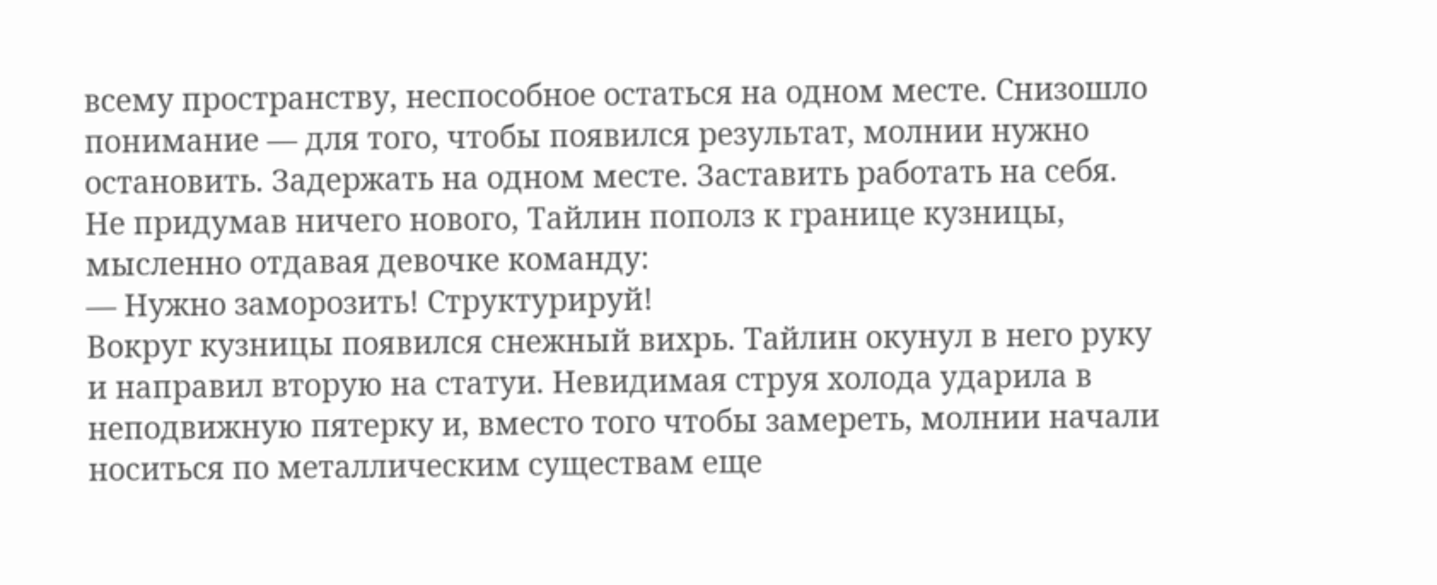всему пространству, неспособное остаться на одном месте. Снизошло понимание — для того, чтобы появился результат, молнии нужно остановить. Задержать на одном месте. Заставить работать на себя. Не придумав ничего нового, Тайлин пополз к границе кузницы, мысленно отдавая девочке команду:
— Нужно заморозить! Структурируй!
Вокруг кузницы появился снежный вихрь. Тайлин окунул в него руку и направил вторую на статуи. Невидимая струя холода ударила в неподвижную пятерку и, вместо того чтобы замереть, молнии начали носиться по металлическим существам еще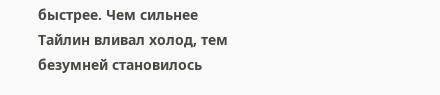быстрее. Чем сильнее Тайлин вливал холод, тем безумней становилось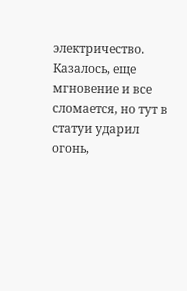электричество. Казалось, еще мгновение и все сломается, но тут в статуи ударил огонь,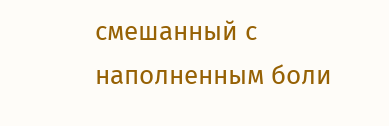смешанный с наполненным боли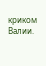криком Валии.